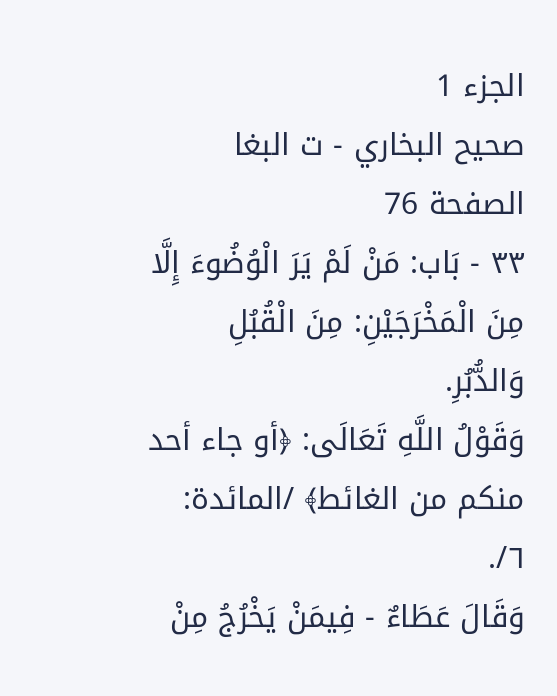الجزء 1
صحيح البخاري - ت البغا
الصفحة 76
٣٣ - بَاب: مَنْ لَمْ يَرَ الْوُضُوءَ إِلَّا مِنَ الْمَخْرَجَيْنِ: مِنَ الْقُبُلِ وَالدُّبُرِ.
وَقَوْلُ اللَّهِ تَعَالَى: ﴿أو جاء أحد منكم من الغائط﴾ /المائدة: ٦/.
وَقَالَ عَطَاءٌ - فِيمَنْ يَخْرُجُ مِنْ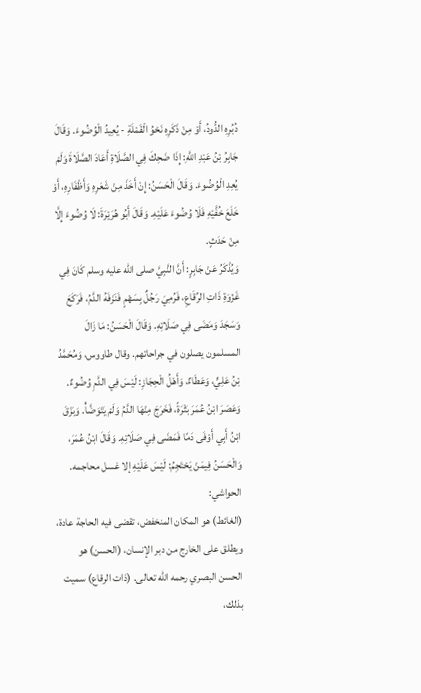دُبُرِهِ الدُّودُ، أَوْ مِنْ ذَكَرِهِ نَحْوُ الْقَمْلَةِ - يُعِيدُ الْوُضُوءَ. وَقَالَ جَابِرُ بْنُ عَبْدِ اللَّهِ: إِذَا ضَحِكَ فِي الصَّلَاةِ أَعَادَ الصَّلَاةَ وَلَمْ يُعِدِ الْوُضُوءَ. وَقَالَ الْحَسَنُ: إِنْ أَخَذَ مِنْ شَعَرِهِ وَأَظْفَارِهِ، أَوْ خَلَعَ خُفَّيْهِ فَلَا وُضُوءَ عَلَيْهِ. وَقَالَ أَبُو هُرَيْرَةَ: لَا وُضُوءَ إِلَّا مِنْ حَدَثٍ.
وَيُذْكَرُ عَنْ جَابِرٍ: أَنَّ النَّبِيَّ صلى الله عليه وسلم كَانَ فِي غَزْوَةِ ذَاتِ الرِّقَاعِ، فَرُمِيَ رَجُلٌ بِسَهْمٍ فَنَزَفَهُ الدَّمُ، فَرَكَعَ وَسَجَدَ وَمَضَى فِي صَلَاتِهِ. وَقَالَ الْحَسَنُ: مَا زَالَ المسلمون يصلون في جراحاتهم. وقال طاووس، وَمُحَمَّدُ بْنُ عَلِيٍّ، وَعَطَاءٌ، وَأَهْلُ الْحِجَازِ: لَيْسَ فِي الدَّمِ وُضُوءٌ. وَعَصَرَ ابْنُ عُمَرَ بَثْرَةً، فَخَرَجَ مِنْهَا الدَّمُ وَلَمْ يَتَوَضَّأْ. وَبَزَقَ ابْنُ أَبِي أَوْفَى دَمًا فَمَضَى فِي صَلَاتِهِ. وَقَالَ ابْنُ عُمَرَ، وَالْحَسَنُ فِيمَنْ يَحْتَجِمُ: لَيْسَ عَلَيْهِ إلا غسل محاجمه.
الحواشي:
(الغائط) هو المكان المنخفض، تقضى فيه الحاجة عادة، ويطلق على الخارج من دبر الإنسان، (الحسن) هو الحسن البصري رحمه الله تعالى. (ذات الرقاع) سميت بذلك،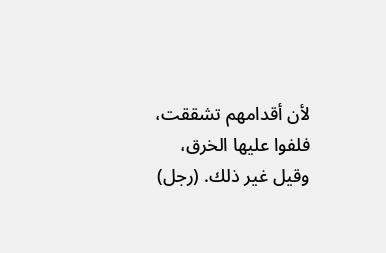لأن أقدامهم تشققت، فلفوا عليها الخرق، وقيل غير ذلك. (رجل)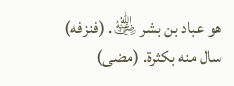هو عباد بن بشر ﵁. (فنزفه) سال منه بكثرة. (مضى)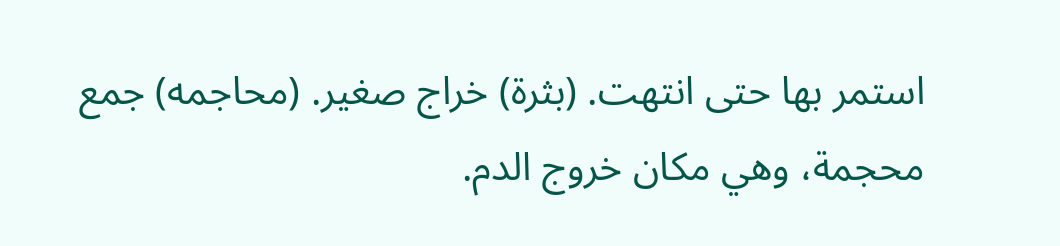استمر بها حتى انتهت. (بثرة) خراج صغير. (محاجمه) جمع محجمة، وهي مكان خروج الدم.